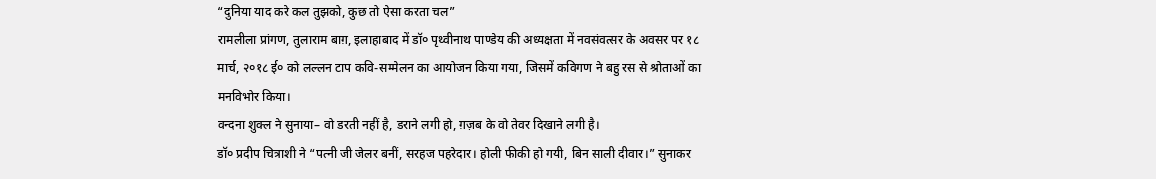“दुनिया याद करे कल तुझको, कुछ तो ऐसा करता चल”
रामलीला प्रांगण, तुलाराम बाग़, इलाहाबाद में डॉ० पृथ्वीनाथ पाण्डेय की अध्यक्षता में नवसंवत्सर के अवसर पर १८ मार्च, २०१८ ई० को लल्लन टाप कवि-सम्मेलन का आयोजन किया गया, जिसमें कविगण ने बहु रस से श्रोताओं का मनविभोर किया।
वन्दना शुक्ल ने सुनाया– वो डरती नहीं है, डराने लगी हो, ग़ज़ब के वो तेवर दिखाने लगी है।
डॉ० प्रदीप चित्राशी ने “पत्नी जी जेलर बनीं, सरहज पहरेदार। होली फीकी हो गयी, बिन साली दीवार।” सुनाकर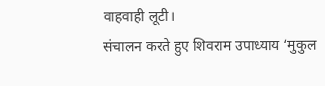वाहवाही लूटी।
संचालन करते हुए शिवराम उपाध्याय ‘मुकुल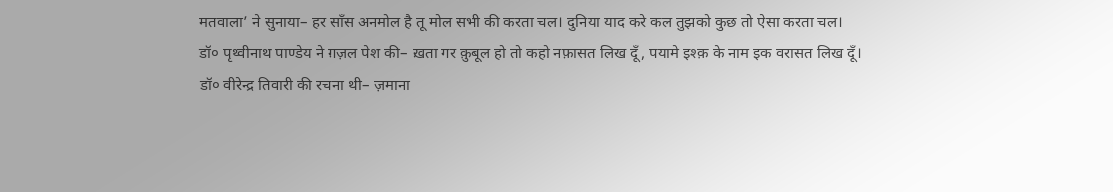मतवाला’ ने सुनाया– हर साँस अनमोल है तू मोल सभी की करता चल। दुनिया याद करे कल तुझको कुछ तो ऐसा करता चल।
डॉ० पृथ्वीनाथ पाण्डेय ने ग़ज़ल पेश की– ख़ता गर क़ुबूल हो तो कहो नफ़ासत लिख दूँ, पयामे इश्क़ के नाम इक वरासत लिख दूँ।
डॉ० वीरेन्द्र तिवारी की रचना थी– ज़माना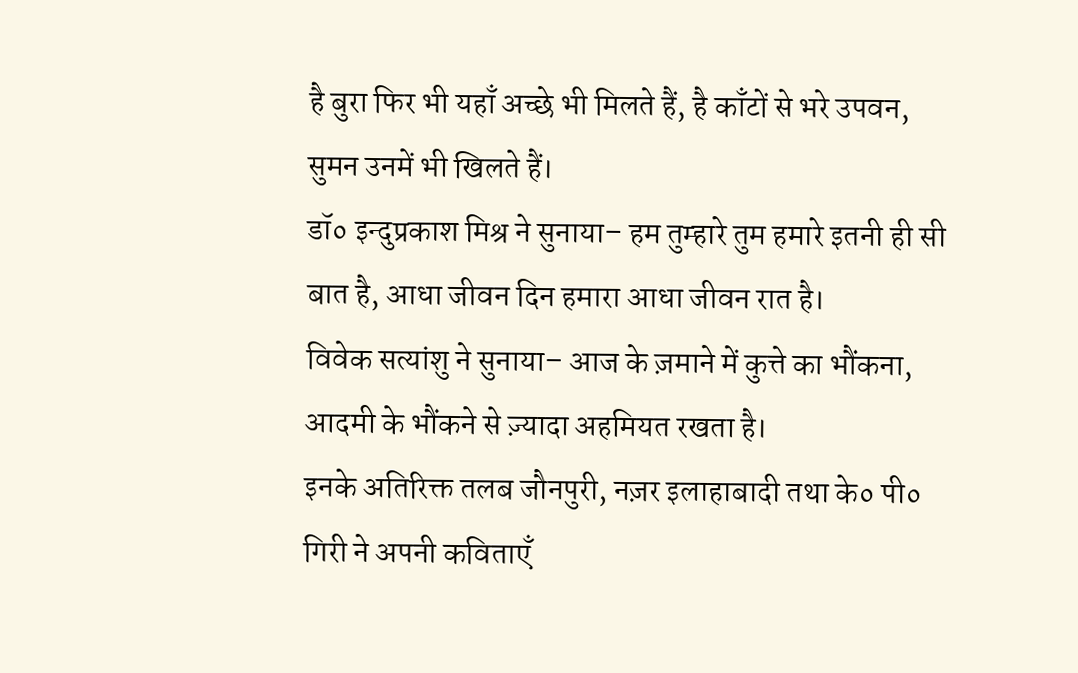है बुरा फिर भी यहाँ अच्छे भी मिलते हैं, है काँटों से भरे उपवन, सुमन उनमें भी खिलते हैं।
डॉ० इन्दुप्रकाश मिश्र ने सुनाया– हम तुम्हारे तुम हमारे इतनी ही सी बात है, आधा जीवन दिन हमारा आधा जीवन रात है।
विवेक सत्यांशु ने सुनाया– आज के ज़माने में कुत्ते का भौंकना, आदमी के भौंकने से ज़्यादा अहमियत रखता है।
इनके अतिरिक्त तलब जौनपुरी, नज़र इलाहाबादी तथा के० पी० गिरी ने अपनी कविताएँ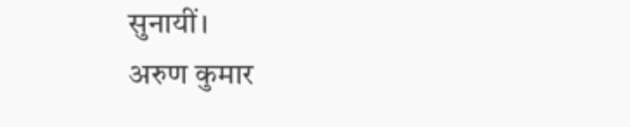सुनायीं।
अरुण कुमार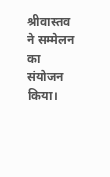श्रीवास्तव ने सम्मेलन का संयोजन किया।